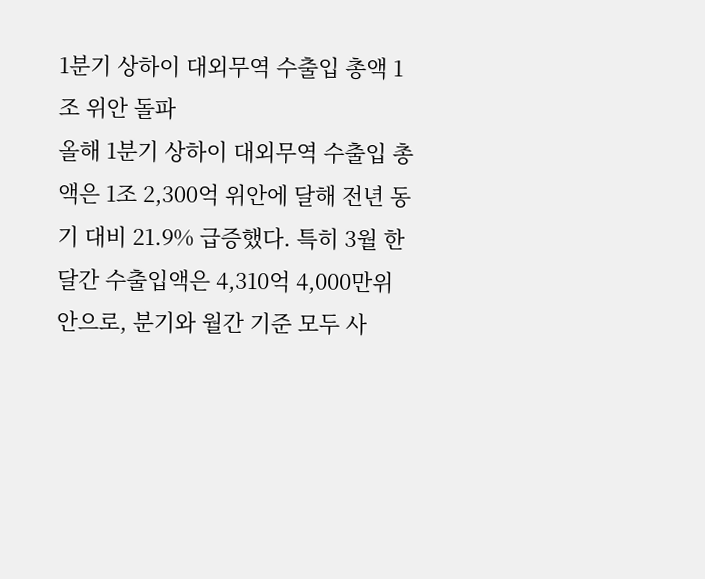1분기 상하이 대외무역 수출입 총액 1조 위안 돌파
올해 1분기 상하이 대외무역 수출입 총액은 1조 2,300억 위안에 달해 전년 동기 대비 21.9% 급증했다. 특히 3월 한 달간 수출입액은 4,310억 4,000만위안으로, 분기와 월간 기준 모두 사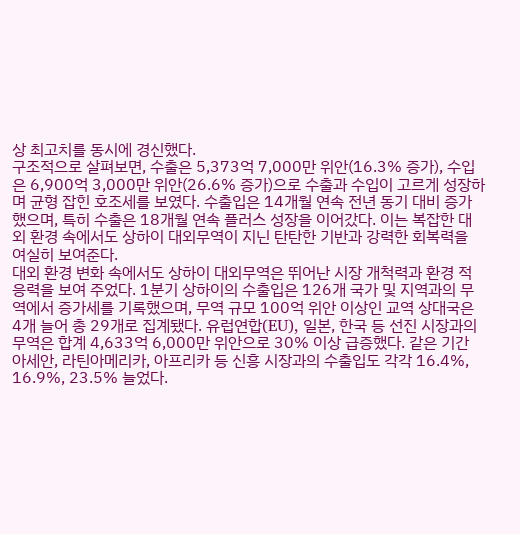상 최고치를 동시에 경신했다.
구조적으로 살펴보면, 수출은 5,373억 7,000만 위안(16.3% 증가), 수입은 6,900억 3,000만 위안(26.6% 증가)으로 수출과 수입이 고르게 성장하며 균형 잡힌 호조세를 보였다. 수출입은 14개월 연속 전년 동기 대비 증가했으며, 특히 수출은 18개월 연속 플러스 성장을 이어갔다. 이는 복잡한 대외 환경 속에서도 상하이 대외무역이 지닌 탄탄한 기반과 강력한 회복력을 여실히 보여준다.
대외 환경 변화 속에서도 상하이 대외무역은 뛰어난 시장 개척력과 환경 적응력을 보여 주었다. 1분기 상하이의 수출입은 126개 국가 및 지역과의 무역에서 증가세를 기록했으며, 무역 규모 100억 위안 이상인 교역 상대국은 4개 늘어 총 29개로 집계됐다. 유럽연합(EU), 일본, 한국 등 선진 시장과의 무역은 합계 4,633억 6,000만 위안으로 30% 이상 급증했다. 같은 기간 아세안, 라틴아메리카, 아프리카 등 신흥 시장과의 수출입도 각각 16.4%, 16.9%, 23.5% 늘었다.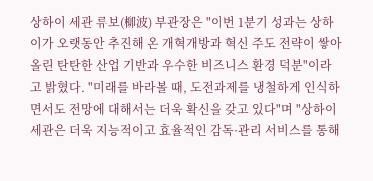상하이 세관 류보(柳波) 부관장은 "이번 1분기 성과는 상하이가 오랫동안 추진해 온 개혁개방과 혁신 주도 전략이 쌓아올린 탄탄한 산업 기반과 우수한 비즈니스 환경 덕분"이라고 밝혔다. "미래를 바라볼 때, 도전과제를 냉철하게 인식하면서도 전망에 대해서는 더욱 확신을 갖고 있다"며 "상하이 세관은 더욱 지능적이고 효율적인 감독·관리 서비스를 통해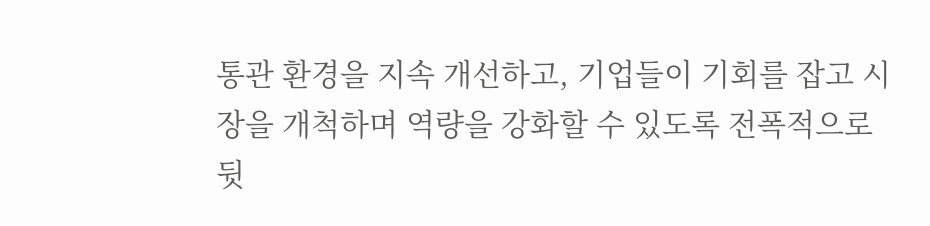통관 환경을 지속 개선하고, 기업들이 기회를 잡고 시장을 개척하며 역량을 강화할 수 있도록 전폭적으로 뒷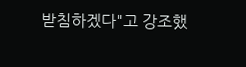받침하겠다"고 강조했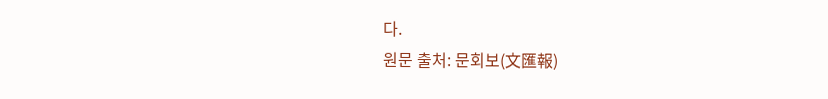다.
원문 출처: 문회보(文匯報)